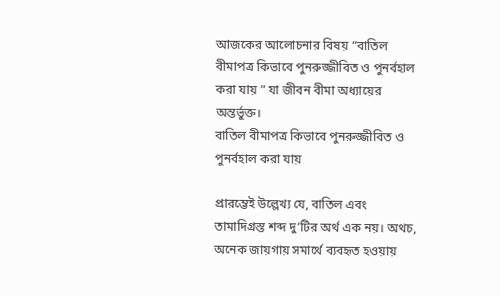আজকের আলোচনার বিষয় “বাতিল বীমাপত্র কিভাবে পুনরুজ্জীবিত ও পুনর্বহাল করা যায় ” যা জীবন বীমা অধ্যায়ের অন্তর্ভুক্ত।
বাতিল বীমাপত্র কিভাবে পুনরুজ্জীবিত ও পুনর্বহাল করা যায়

প্রারম্ভেই উল্লেখ্য যে, বাতিল এবং তামাদিগ্রস্ত শব্দ দু’টির অর্থ এক নয়। অথচ, অনেক জায়গায় সমার্থে ব্যবহৃত হওয়ায়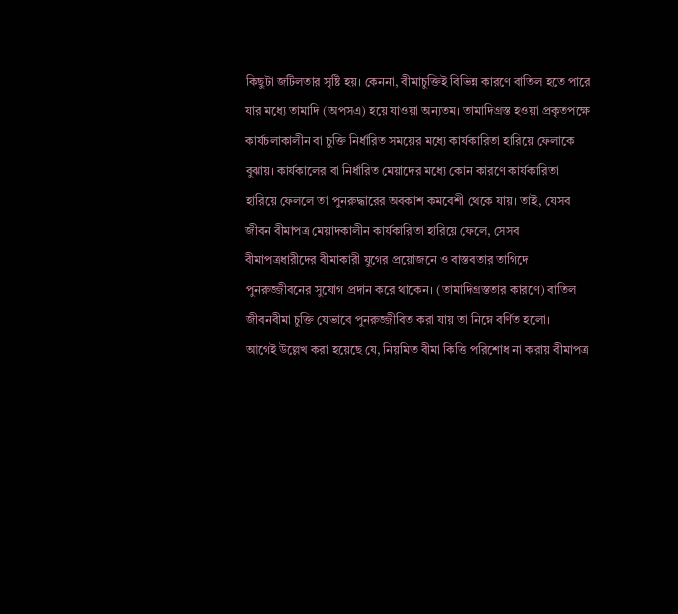কিছুটা জটিলতার সৃষ্টি হয়। কেননা, বীমাচুক্তিই বিভিন্ন কারণে বাতিল হতে পারে যার মধ্যে তামাদি (অপসএ) হয়ে যাওয়া অন্যতম। তামাদিগ্রস্ত হওয়া প্রকৃতপক্ষে কার্যচলাকালীন বা চুক্তি নির্ধারিত সময়ের মধ্যে কার্যকারিতা হারিয়ে ফেলাকে বুঝায়। কার্যকালের বা নির্ধারিত মেয়াদের মধ্যে কোন কারণে কার্যকারিতা হারিয়ে ফেললে তা পুনরুদ্ধারের অবকাশ কমবেশী থেকে যায়। তাই, যেসব জীবন বীমাপত্র মেয়াদকালীন কার্যকারিতা হারিয়ে ফেলে, সেসব বীমাপত্রধারীদের বীমাকারী যুগের প্রয়োজনে ও বাস্তবতার তাগিদে পুনরুজ্জীবনের সুযোগ প্রদান করে থাকেন। (তামাদিগ্রস্ততার কারণে) বাতিল জীবনবীমা চুক্তি যেভাবে পুনরুজ্জীবিত করা যায় তা নিম্নে বর্ণিত হলো।
আগেই উল্লেখ করা হয়েছে যে, নিয়মিত বীমা কিত্তি পরিশোধ না করায় বীমাপত্র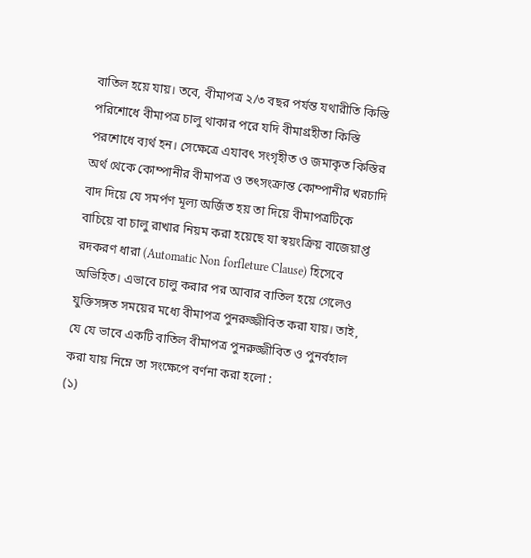বাতিল হয়ে যায়। তবে, বীমাপত্র ২/৩ বছর পর্যন্ত যথারীতি কিস্তি পরিশোধে বীমাপত্র চালু থাকার পরে যদি বীমাগ্রহীতা কিস্তি পরশোধে ব্যর্থ হন। সেক্ষেত্রে এযাবৎ সংগৃহীত ও জমাকৃত কিস্তির অর্থ থেকে কোম্পানীর বীমাপত্র ও তৎসংক্রান্ত কোম্পানীর খরচাদি বাদ দিয়ে যে সমর্পণ মূল্য অর্জিত হয় তা দিয়ে বীমাপত্রটিকে বাচিয়ে বা চালু রাখার নিয়ম করা হয়েছে যা স্বয়ংক্রিয় বাজেয়াপ্ত রদকরণ ধারা (Automatic Non forfleture Clause) হিসেবে অভিহিত। এভাবে চালু করার পর আবার বাতিল হয়ে গেলেও যুক্তিসঙ্গত সময়ের মধ্যে বীমাপত্র পুনরুজ্জীবিত করা যায়। তাই, যে যে ভাবে একটি বাতিল বীমাপত্র পুনরুজ্জীবিত ও পুনর্বহাল করা যায় নিম্নে তা সংক্ষেপে বর্ণনা করা হলো :
(১)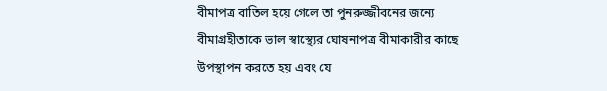বীমাপত্র বাতিল হয়ে গেলে তা পুনরুজ্জীবনের জন্যে বীমাগ্রহীতাকে ভাল স্বাস্থ্যের ঘোষনাপত্র বীমাকারীর কাছে উপস্থাপন করতে হয় এবং যে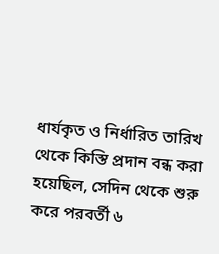ধার্যকৃত ও নির্ধারিত তারিখ থেকে কিস্তি প্রদান বন্ধ করা হয়েছিল, সেদিন থেকে শুরু করে পরবর্তী ৬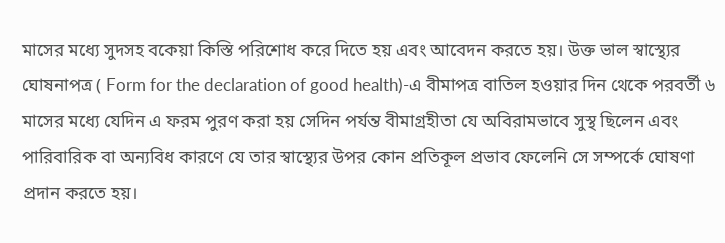মাসের মধ্যে সুদসহ বকেয়া কিস্তি পরিশোধ করে দিতে হয় এবং আবেদন করতে হয়। উক্ত ভাল স্বাস্থ্যের ঘোষনাপত্র ( Form for the declaration of good health)-এ বীমাপত্র বাতিল হওয়ার দিন থেকে পরবর্তী ৬ মাসের মধ্যে যেদিন এ ফরম পুরণ করা হয় সেদিন পর্যন্ত বীমাগ্রহীতা যে অবিরামভাবে সুস্থ ছিলেন এবং পারিবারিক বা অন্যবিধ কারণে যে তার স্বাস্থ্যের উপর কোন প্রতিকূল প্রভাব ফেলেনি সে সম্পর্কে ঘোষণা প্রদান করতে হয়।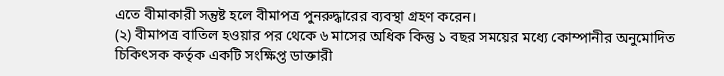এতে বীমাকারী সন্তুষ্ট হলে বীমাপত্র পুনরুদ্ধারের ব্যবস্থা গ্রহণ করেন।
(২) বীমাপত্র বাতিল হওয়ার পর থেকে ৬ মাসের অধিক কিন্তু ১ বছর সময়ের মধ্যে কোম্পানীর অনুমোদিত চিকিৎসক কর্তৃক একটি সংক্ষিপ্ত ডাক্তারী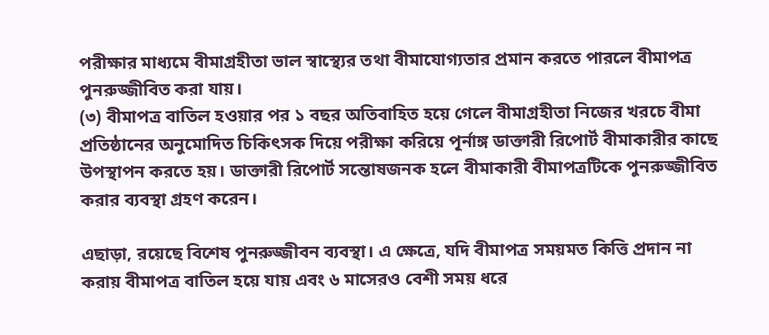পরীক্ষার মাধ্যমে বীমাগ্রহীতা ভাল স্বাস্থ্যের তথা বীমাযোগ্যতার প্রমান করতে পারলে বীমাপত্র পুনরুজ্জীবিত করা যায়।
(৩) বীমাপত্র বাতিল হওয়ার পর ১ বছর অতিবাহিত হয়ে গেলে বীমাগ্রহীতা নিজের খরচে বীমা প্রতিষ্ঠানের অনুমোদিত চিকিৎসক দিয়ে পরীক্ষা করিয়ে পূর্নাঙ্গ ডাক্তারী রিপোর্ট বীমাকারীর কাছে উপস্থাপন করতে হয়। ডাক্তারী রিপোর্ট সন্তোষজনক হলে বীমাকারী বীমাপত্রটিকে পুনরুজ্জীবিত করার ব্যবস্থা গ্রহণ করেন।

এছাড়া, রয়েছে বিশেষ পুনরুজ্জীবন ব্যবস্থা। এ ক্ষেত্রে, যদি বীমাপত্র সময়মত কিত্তি প্রদান না করায় বীমাপত্র বাতিল হয়ে যায় এবং ৬ মাসেরও বেশী সময় ধরে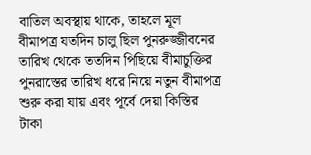বাতিল অবস্থায় থাকে, তাহলে মূল বীমাপত্র যতদিন চালু ছিল পুনরুজ্জীবনের তারিখ থেকে ততদিন পিছিয়ে বীমাচুক্তির পুনরাস্তের তারিখ ধরে নিয়ে নতুন বীমাপত্র শুরু করা যায় এবং পূর্বে দেয়া কিস্তির টাকা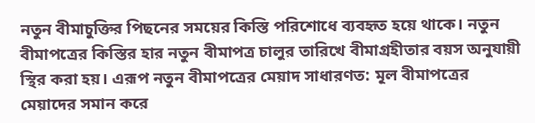নতুন বীমাচুক্তির পিছনের সময়ের কিস্তি পরিশোধে ব্যবহৃত হয়ে থাকে। নতুন বীমাপত্রের কিস্তির হার নতুন বীমাপত্র চালুর তারিখে বীমাগ্রহীতার বয়স অনুযায়ী স্থির করা হয়। এরূপ নতুন বীমাপত্রের মেয়াদ সাধারণত: মূল বীমাপত্রের মেয়াদের সমান করে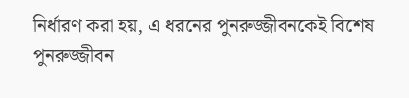নির্ধারণ করা হয়, এ ধরনের পুনরুজ্জীবনকেই বিশেষ পুনরুজ্জীবন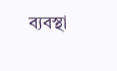ব্যবস্থা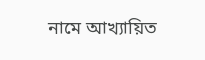নামে আখ্যায়িত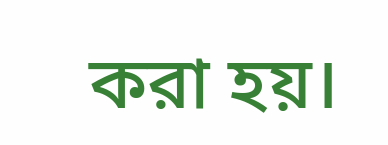করা হয়।